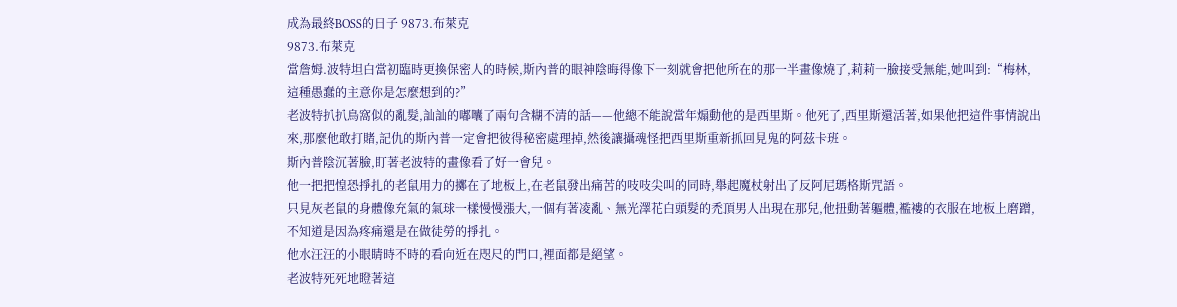成為最終BOSS的日子 9873.布萊克
9873.布萊克
當詹姆.波特坦白當初臨時更換保密人的時候,斯內普的眼神陰晦得像下一刻就會把他所在的那一半畫像燒了,莉莉一臉接受無能,她叫到:“梅林,這種愚蠢的主意你是怎麼想到的?”
老波特扒扒鳥窩似的亂髮,訕訕的嘟囔了兩句含糊不清的話——他總不能說當年煽動他的是西里斯。他死了,西里斯還活著,如果他把這件事情說出來,那麼他敢打賭,記仇的斯內普一定會把彼得秘密處理掉,然後讓攝魂怪把西里斯重新抓回見鬼的阿茲卡班。
斯內普陰沉著臉,盯著老波特的畫像看了好一會兒。
他一把把惶恐掙扎的老鼠用力的擲在了地板上,在老鼠發出痛苦的吱吱尖叫的同時,舉起魔杖射出了反阿尼瑪格斯咒語。
只見灰老鼠的身體像充氣的氣球一樣慢慢漲大,一個有著凌亂、無光澤花白頭髮的禿頂男人出現在那兒,他扭動著軀體,襤褸的衣服在地板上磨蹭,不知道是因為疼痛還是在做徒勞的掙扎。
他水汪汪的小眼睛時不時的看向近在咫尺的門口,裡面都是絕望。
老波特死死地瞪著這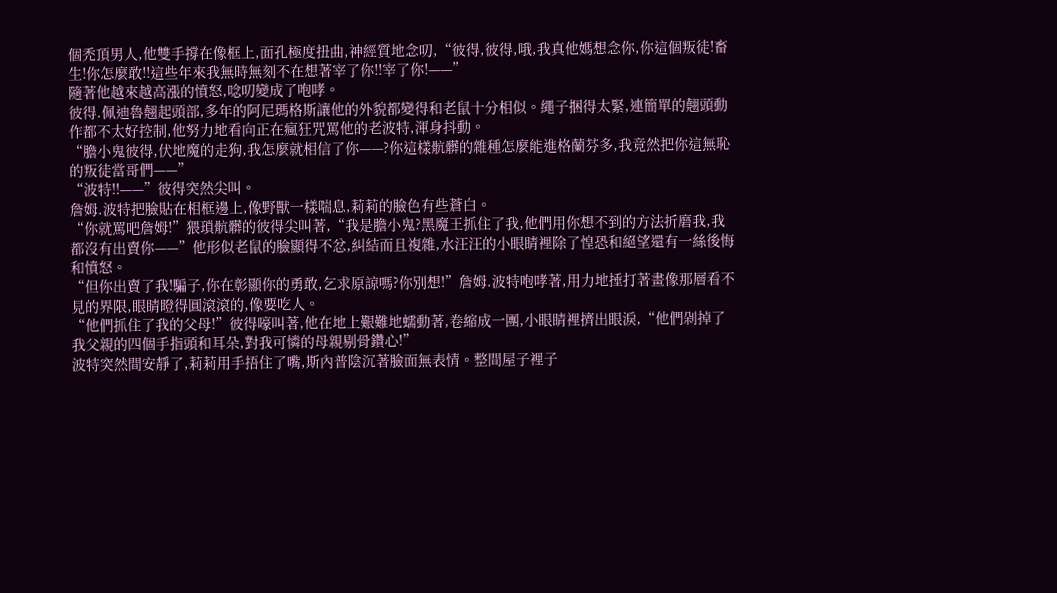個禿頂男人,他雙手撐在像框上,面孔極度扭曲,神經質地念叨,“彼得,彼得,哦,我真他媽想念你,你這個叛徒!畜生!你怎麼敢!!這些年來我無時無刻不在想著宰了你!!宰了你!——”
隨著他越來越高漲的憤怒,唸叨變成了咆哮。
彼得.佩迪魯翹起頭部,多年的阿尼瑪格斯讓他的外貌都變得和老鼠十分相似。繩子捆得太緊,連簡單的翹頭動作都不太好控制,他努力地看向正在瘋狂咒罵他的老波特,渾身抖動。
“膽小鬼彼得,伏地魔的走狗,我怎麼就相信了你——?你這樣骯髒的雜種怎麼能進格蘭芬多,我竟然把你這無恥的叛徒當哥們——”
“波特!!——”彼得突然尖叫。
詹姆.波特把臉貼在相框邊上,像野獸一樣喘息,莉莉的臉色有些蒼白。
“你就罵吧詹姆!”猥瑣骯髒的彼得尖叫著,“我是膽小鬼?黑魔王抓住了我,他們用你想不到的方法折磨我,我都沒有出賣你——”他形似老鼠的臉顯得不忿,糾結而且複雜,水汪汪的小眼睛裡除了惶恐和絕望還有一絲後悔和憤怒。
“但你出賣了我!騙子,你在彰顯你的勇敢,乞求原諒嗎?你別想!”詹姆.波特咆哮著,用力地捶打著畫像那層看不見的界限,眼睛瞪得圓滾滾的,像要吃人。
“他們抓住了我的父母!”彼得嚎叫著,他在地上艱難地蠕動著,卷縮成一團,小眼睛裡擠出眼淚,“他們剁掉了我父親的四個手指頭和耳朵,對我可憐的母親剔骨鑽心!”
波特突然間安靜了,莉莉用手捂住了嘴,斯內普陰沉著臉面無表情。整間屋子裡子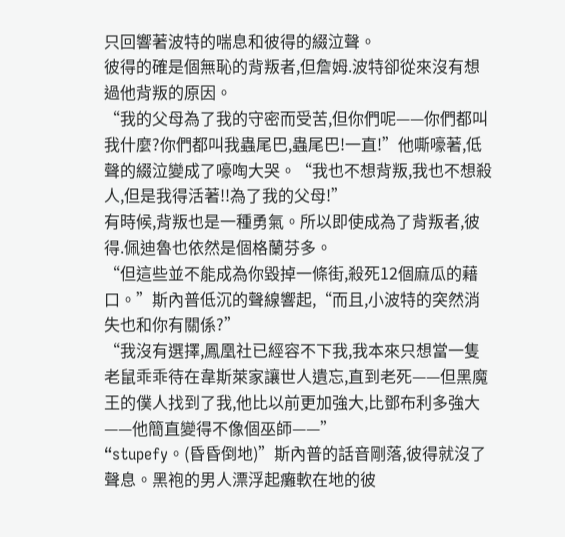只回響著波特的喘息和彼得的綴泣聲。
彼得的確是個無恥的背叛者,但詹姆.波特卻從來沒有想過他背叛的原因。
“我的父母為了我的守密而受苦,但你們呢——你們都叫我什麼?你們都叫我蟲尾巴,蟲尾巴!一直!”他嘶嚎著,低聲的綴泣變成了嚎啕大哭。“我也不想背叛,我也不想殺人,但是我得活著!!為了我的父母!”
有時候,背叛也是一種勇氣。所以即使成為了背叛者,彼得.佩迪魯也依然是個格蘭芬多。
“但這些並不能成為你毀掉一條街,殺死12個麻瓜的藉口。”斯內普低沉的聲線響起,“而且,小波特的突然消失也和你有關係?”
“我沒有選擇,鳳凰社已經容不下我,我本來只想當一隻老鼠乖乖待在韋斯萊家讓世人遺忘,直到老死——但黑魔王的僕人找到了我,他比以前更加強大,比鄧布利多強大——他簡直變得不像個巫師——”
“stupefy。(昏昏倒地)”斯內普的話音剛落,彼得就沒了聲息。黑袍的男人漂浮起癱軟在地的彼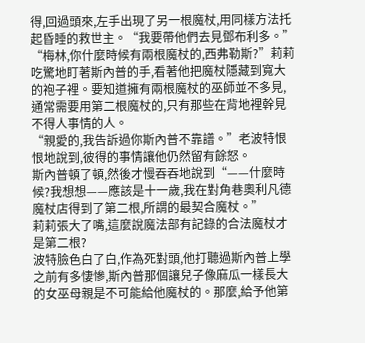得,回過頭來,左手出現了另一根魔杖,用同樣方法托起昏睡的救世主。“我要帶他們去見鄧布利多。”
“梅林,你什麼時候有兩根魔杖的,西弗勒斯?”莉莉吃驚地盯著斯內普的手,看著他把魔杖隱藏到寬大的袍子裡。要知道擁有兩根魔杖的巫師並不多見,通常需要用第二根魔杖的,只有那些在背地裡幹見不得人事情的人。
“親愛的,我告訴過你斯內普不靠譜。”老波特恨恨地說到,彼得的事情讓他仍然留有餘怒。
斯內普頓了頓,然後才慢吞吞地說到“——什麼時候?我想想——應該是十一歲,我在對角巷奧利凡德魔杖店得到了第二根,所謂的最契合魔杖。”
莉莉張大了嘴,這麼說魔法部有記錄的合法魔杖才是第二根?
波特臉色白了白,作為死對頭,他打聽過斯內普上學之前有多悽慘,斯內普那個讓兒子像麻瓜一樣長大的女巫母親是不可能給他魔杖的。那麼,給予他第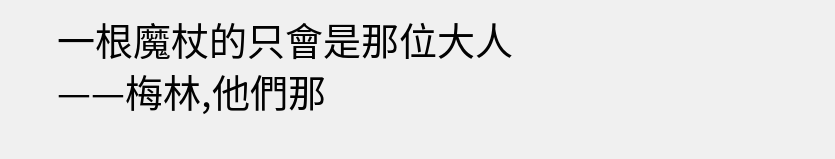一根魔杖的只會是那位大人——梅林,他們那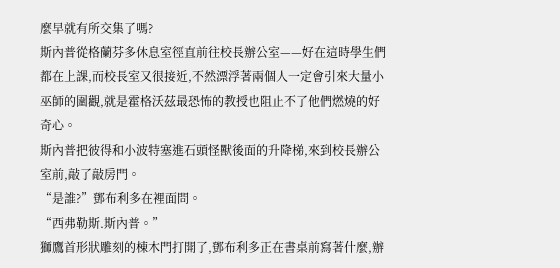麼早就有所交集了嗎?
斯內普從格蘭芬多休息室徑直前往校長辦公室——好在這時學生們都在上課,而校長室又很接近,不然漂浮著兩個人一定會引來大量小巫師的圍觀,就是霍格沃茲最恐怖的教授也阻止不了他們燃燒的好奇心。
斯內普把彼得和小波特塞進石頭怪獸後面的升降梯,來到校長辦公室前,敲了敲房門。
“是誰?”鄧布利多在裡面問。
“西弗勒斯.斯內普。”
獅鷹首形狀雕刻的棟木門打開了,鄧布利多正在書桌前寫著什麼,辦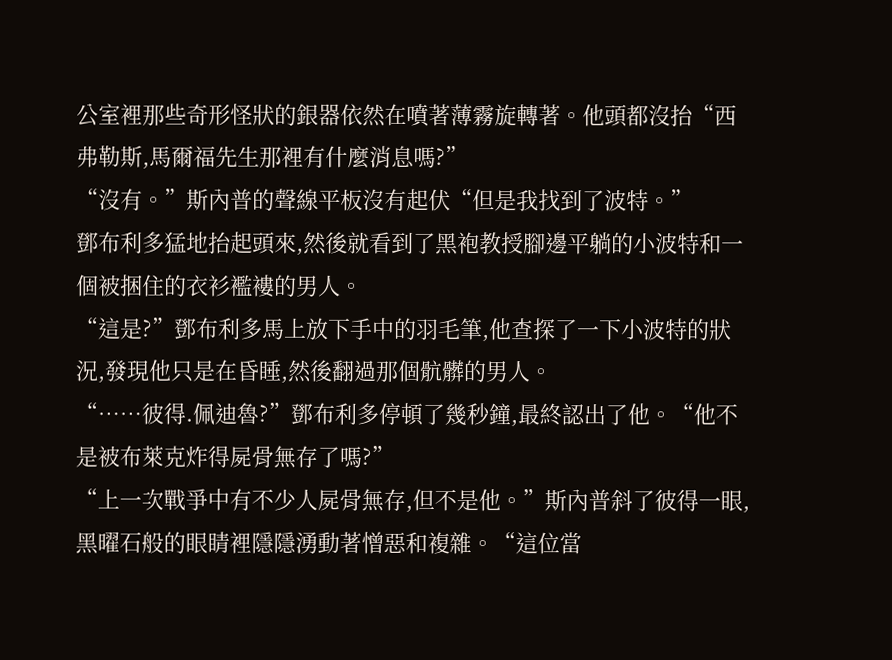公室裡那些奇形怪狀的銀器依然在噴著薄霧旋轉著。他頭都沒抬“西弗勒斯,馬爾福先生那裡有什麼消息嗎?”
“沒有。”斯內普的聲線平板沒有起伏“但是我找到了波特。”
鄧布利多猛地抬起頭來,然後就看到了黑袍教授腳邊平躺的小波特和一個被捆住的衣衫襤褸的男人。
“這是?”鄧布利多馬上放下手中的羽毛筆,他查探了一下小波特的狀況,發現他只是在昏睡,然後翻過那個骯髒的男人。
“……彼得.佩迪魯?”鄧布利多停頓了幾秒鐘,最終認出了他。“他不是被布萊克炸得屍骨無存了嗎?”
“上一次戰爭中有不少人屍骨無存,但不是他。”斯內普斜了彼得一眼,黑曜石般的眼睛裡隱隱湧動著憎惡和複雜。“這位當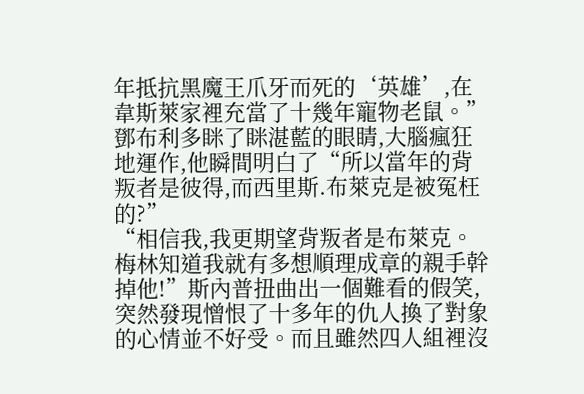年抵抗黑魔王爪牙而死的‘英雄’,在韋斯萊家裡充當了十幾年寵物老鼠。”
鄧布利多眯了眯湛藍的眼睛,大腦瘋狂地運作,他瞬間明白了“所以當年的背叛者是彼得,而西里斯.布萊克是被冤枉的?”
“相信我,我更期望背叛者是布萊克。梅林知道我就有多想順理成章的親手幹掉他!”斯內普扭曲出一個難看的假笑,突然發現憎恨了十多年的仇人換了對象的心情並不好受。而且雖然四人組裡沒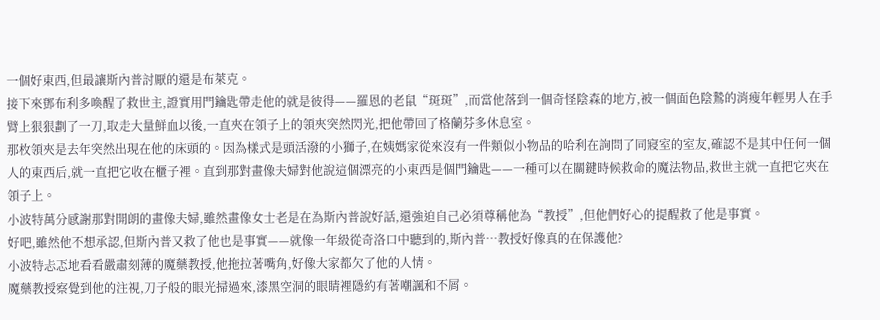一個好東西,但最讓斯內普討厭的還是布萊克。
接下來鄧布利多喚醒了救世主,證實用門鑰匙帶走他的就是彼得——羅恩的老鼠“斑斑”,而當他落到一個奇怪陰森的地方,被一個面色陰鷙的消瘦年輕男人在手臂上狠狠劃了一刀,取走大量鮮血以後,一直夾在領子上的領夾突然閃光,把他帶回了格蘭芬多休息室。
那枚領夾是去年突然出現在他的床頭的。因為樣式是頭活潑的小獅子,在姨媽家從來沒有一件類似小物品的哈利在詢問了同寢室的室友,確認不是其中任何一個人的東西后,就一直把它收在櫃子裡。直到那對畫像夫婦對他說這個漂亮的小東西是個門鑰匙——一種可以在關鍵時候救命的魔法物品,救世主就一直把它夾在領子上。
小波特萬分感謝那對開朗的畫像夫婦,雖然畫像女士老是在為斯內普說好話,還強迫自己必須尊稱他為“教授”,但他們好心的提醒救了他是事實。
好吧,雖然他不想承認,但斯內普又救了他也是事實——就像一年級從奇洛口中聽到的,斯內普…教授好像真的在保護他?
小波特忐忑地看看嚴肅刻薄的魔藥教授,他拖拉著嘴角,好像大家都欠了他的人情。
魔藥教授察覺到他的注視,刀子般的眼光掃過來,漆黑空洞的眼睛裡隱約有著嘲諷和不屑。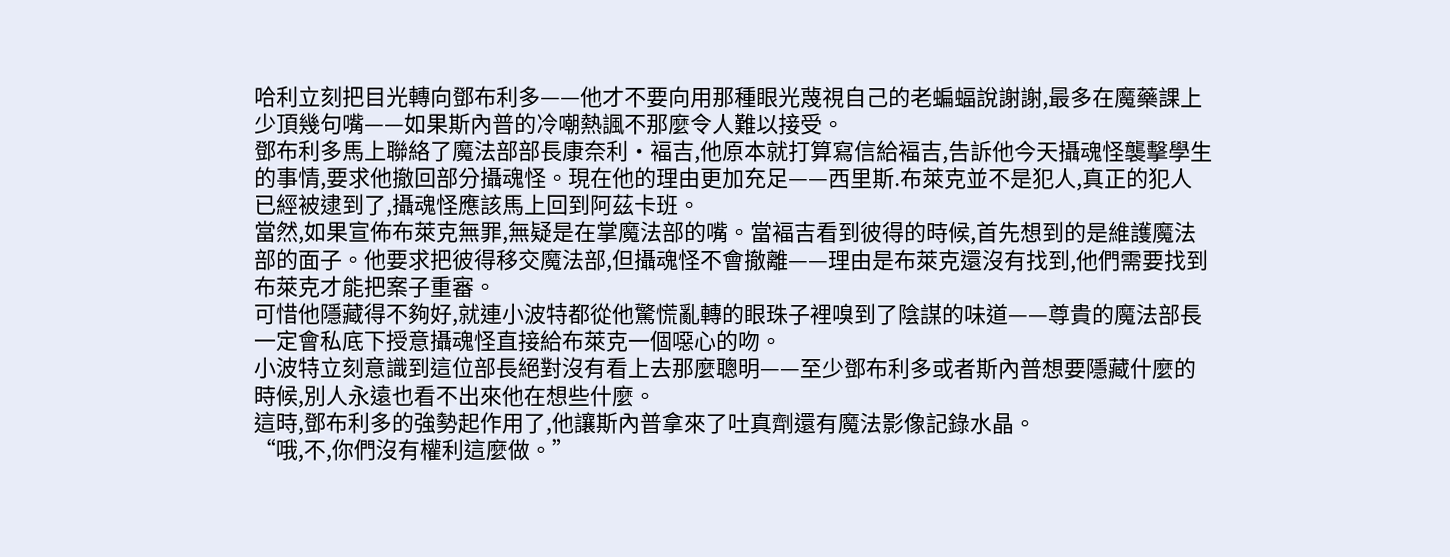哈利立刻把目光轉向鄧布利多——他才不要向用那種眼光蔑視自己的老蝙蝠說謝謝,最多在魔藥課上少頂幾句嘴——如果斯內普的冷嘲熱諷不那麼令人難以接受。
鄧布利多馬上聯絡了魔法部部長康奈利·褔吉,他原本就打算寫信給褔吉,告訴他今天攝魂怪襲擊學生的事情,要求他撤回部分攝魂怪。現在他的理由更加充足——西里斯.布萊克並不是犯人,真正的犯人已經被逮到了,攝魂怪應該馬上回到阿茲卡班。
當然,如果宣佈布萊克無罪,無疑是在掌魔法部的嘴。當褔吉看到彼得的時候,首先想到的是維護魔法部的面子。他要求把彼得移交魔法部,但攝魂怪不會撤離——理由是布萊克還沒有找到,他們需要找到布萊克才能把案子重審。
可惜他隱藏得不夠好,就連小波特都從他驚慌亂轉的眼珠子裡嗅到了陰謀的味道——尊貴的魔法部長一定會私底下授意攝魂怪直接給布萊克一個噁心的吻。
小波特立刻意識到這位部長絕對沒有看上去那麼聰明——至少鄧布利多或者斯內普想要隱藏什麼的時候,別人永遠也看不出來他在想些什麼。
這時,鄧布利多的強勢起作用了,他讓斯內普拿來了吐真劑還有魔法影像記錄水晶。
“哦,不,你們沒有權利這麼做。”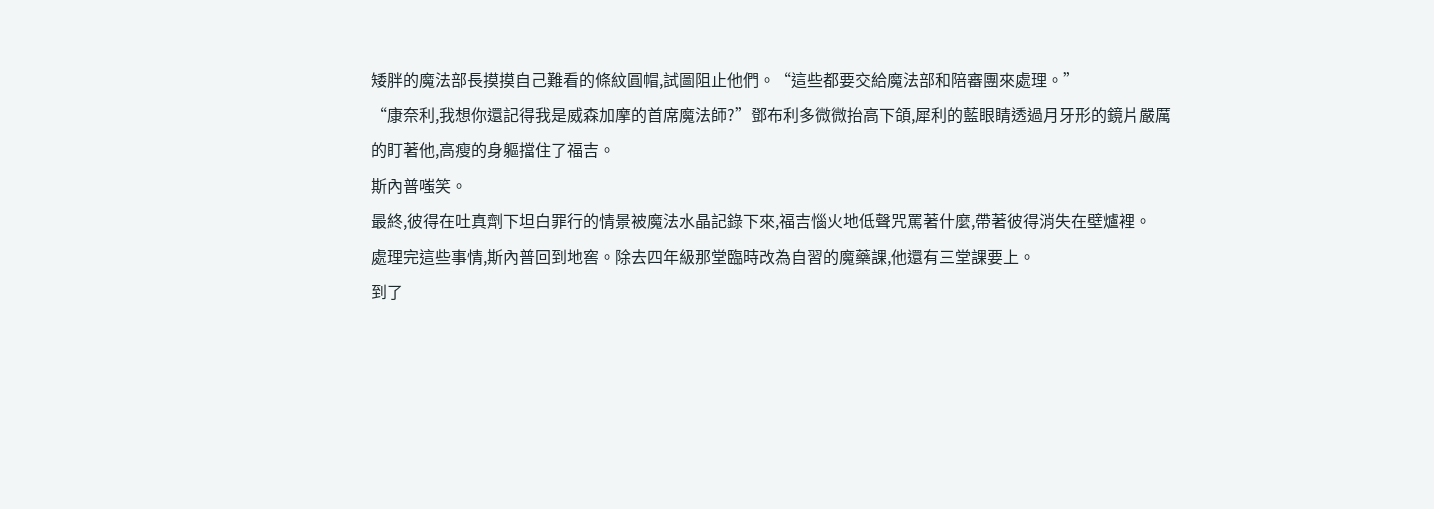矮胖的魔法部長摸摸自己難看的條紋圓帽,試圖阻止他們。“這些都要交給魔法部和陪審團來處理。”
“康奈利,我想你還記得我是威森加摩的首席魔法師?”鄧布利多微微抬高下頜,犀利的藍眼睛透過月牙形的鏡片嚴厲的盯著他,高瘦的身軀擋住了福吉。
斯內普嗤笑。
最終,彼得在吐真劑下坦白罪行的情景被魔法水晶記錄下來,福吉惱火地低聲咒罵著什麼,帶著彼得消失在壁爐裡。
處理完這些事情,斯內普回到地窖。除去四年級那堂臨時改為自習的魔藥課,他還有三堂課要上。
到了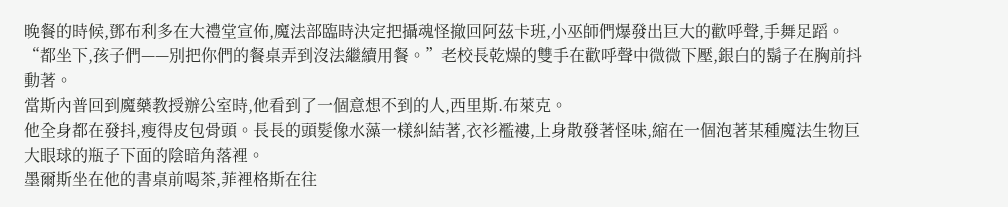晚餐的時候,鄧布利多在大禮堂宣佈,魔法部臨時決定把攝魂怪撤回阿茲卡班,小巫師們爆發出巨大的歡呼聲,手舞足蹈。
“都坐下,孩子們——別把你們的餐桌弄到沒法繼續用餐。”老校長乾燥的雙手在歡呼聲中微微下壓,銀白的鬍子在胸前抖動著。
當斯內普回到魔藥教授辦公室時,他看到了一個意想不到的人,西里斯.布萊克。
他全身都在發抖,瘦得皮包骨頭。長長的頭髮像水藻一樣糾結著,衣衫襤褸,上身散發著怪味,縮在一個泡著某種魔法生物巨大眼球的瓶子下面的陰暗角落裡。
墨爾斯坐在他的書桌前喝茶,菲裡格斯在往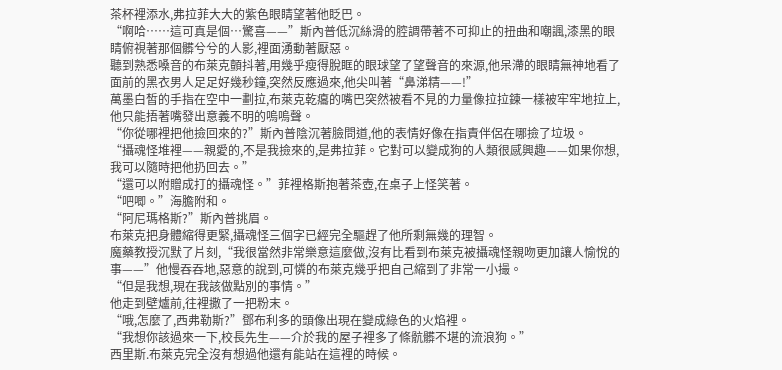茶杯裡添水,弗拉菲大大的紫色眼睛望著他眨巴。
“啊哈……這可真是個…驚喜——”斯內普低沉絲滑的腔調帶著不可抑止的扭曲和嘲諷,漆黑的眼睛俯視著那個髒兮兮的人影,裡面湧動著厭惡。
聽到熟悉嗓音的布萊克顫抖著,用幾乎瘦得脫眶的眼球望了望聲音的來源,他呆滯的眼睛無神地看了面前的黑衣男人足足好幾秒鐘,突然反應過來,他尖叫著“鼻涕精——!”
萬墨白皙的手指在空中一劃拉,布萊克乾癟的嘴巴突然被看不見的力量像拉拉鍊一樣被牢牢地拉上,他只能捂著嘴發出意義不明的嗚嗚聲。
“你從哪裡把他撿回來的?”斯內普陰沉著臉問道,他的表情好像在指責伴侶在哪撿了垃圾。
“攝魂怪堆裡——親愛的,不是我撿來的,是弗拉菲。它對可以變成狗的人類很感興趣——如果你想,我可以隨時把他扔回去。”
“還可以附贈成打的攝魂怪。”菲裡格斯抱著茶壺,在桌子上怪笑著。
“吧唧。”海膽附和。
“阿尼瑪格斯?”斯內普挑眉。
布萊克把身體縮得更緊,攝魂怪三個字已經完全驅趕了他所剩無幾的理智。
魔藥教授沉默了片刻,“我很當然非常樂意這麼做,沒有比看到布萊克被攝魂怪親吻更加讓人愉悅的事——”他慢吞吞地,惡意的說到,可憐的布萊克幾乎把自己縮到了非常一小撮。
“但是我想,現在我該做點別的事情。”
他走到壁爐前,往裡撒了一把粉末。
“哦,怎麼了,西弗勒斯?”鄧布利多的頭像出現在變成綠色的火焰裡。
“我想你該過來一下,校長先生——介於我的屋子裡多了條骯髒不堪的流浪狗。”
西里斯.布萊克完全沒有想過他還有能站在這裡的時候。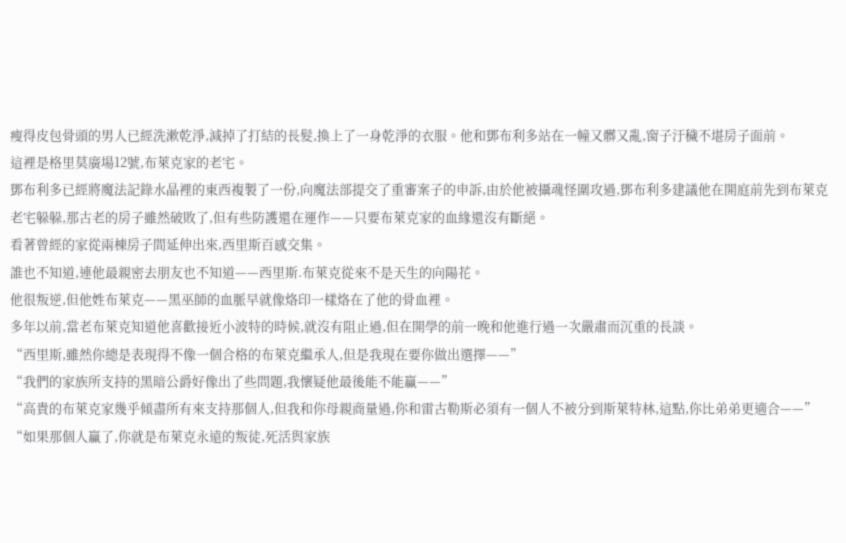瘦得皮包骨頭的男人已經洗漱乾淨,減掉了打結的長髮,換上了一身乾淨的衣服。他和鄧布利多站在一幢又髒又亂,窗子汙穢不堪房子面前。
這裡是格里莫廣場12號,布萊克家的老宅。
鄧布利多已經將魔法記錄水晶裡的東西複製了一份,向魔法部提交了重審案子的申訴,由於他被攝魂怪圍攻過,鄧布利多建議他在開庭前先到布萊克老宅躲躲,那古老的房子雖然破敗了,但有些防護還在運作——只要布萊克家的血緣還沒有斷絕。
看著曾經的家從兩棟房子間延伸出來,西里斯百感交集。
誰也不知道,連他最親密去朋友也不知道——西里斯.布萊克從來不是天生的向陽花。
他很叛逆,但他姓布萊克——黑巫師的血脈早就像烙印一樣烙在了他的骨血裡。
多年以前,當老布萊克知道他喜歡接近小波特的時候,就沒有阻止過,但在開學的前一晚和他進行過一次嚴肅而沉重的長談。
“西里斯,雖然你總是表現得不像一個合格的布萊克繼承人,但是我現在要你做出選擇——”
“我們的家族所支持的黑暗公爵好像出了些問題,我懷疑他最後能不能贏——”
“高貴的布萊克家幾乎傾盡所有來支持那個人,但我和你母親商量過,你和雷古勒斯必須有一個人不被分到斯萊特林,這點,你比弟弟更適合——”
“如果那個人贏了,你就是布萊克永遠的叛徒,死活與家族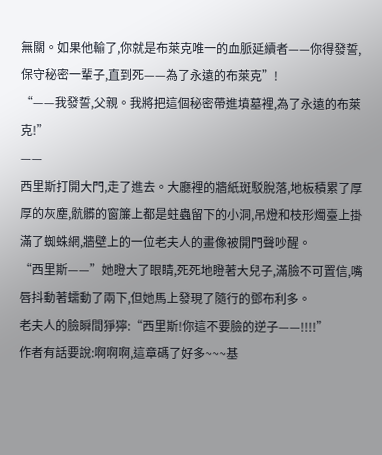無關。如果他輸了,你就是布萊克唯一的血脈延續者——你得發誓,保守秘密一輩子,直到死——為了永遠的布萊克”!
“——我發誓,父親。我將把這個秘密帶進墳墓裡,為了永遠的布萊克!”
——
西里斯打開大門,走了進去。大廳裡的牆紙斑駁脫落,地板積累了厚厚的灰塵,骯髒的窗簾上都是蛀蟲留下的小洞,吊燈和枝形燭臺上掛滿了蜘蛛網,牆壁上的一位老夫人的畫像被開門聲吵醒。
“西里斯——”她瞪大了眼睛,死死地瞪著大兒子,滿臉不可置信,嘴唇抖動著蠕動了兩下,但她馬上發現了隨行的鄧布利多。
老夫人的臉瞬間猙獰:“西里斯!你這不要臉的逆子——!!!!”
作者有話要說:啊啊啊,這章碼了好多~~~基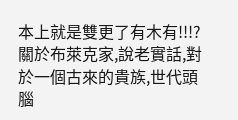本上就是雙更了有木有!!!?
關於布萊克家,說老實話,對於一個古來的貴族,世代頭腦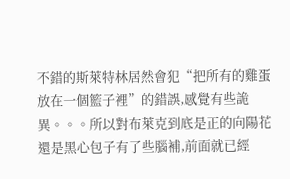不錯的斯萊特林居然會犯“把所有的雞蛋放在一個籃子裡”的錯誤,感覺有些詭異。。。所以對布萊克到底是正的向陽花還是黑心包子有了些腦補,前面就已經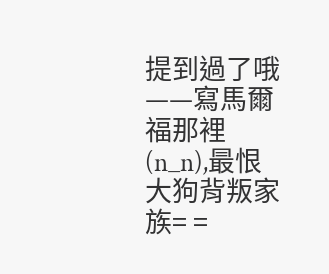提到過了哦——寫馬爾福那裡(n_n),最恨大狗背叛家族= =